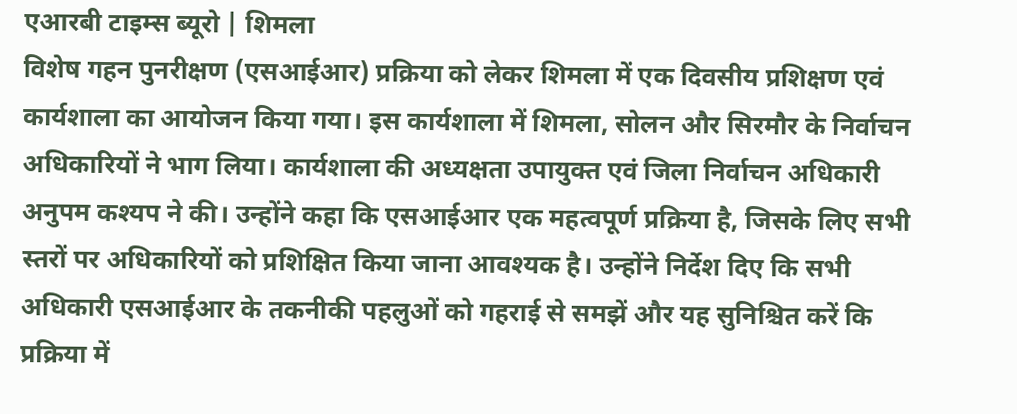एआरबी टाइम्स ब्यूरो | शिमला
विशेष गहन पुनरीक्षण (एसआईआर) प्रक्रिया को लेकर शिमला में एक दिवसीय प्रशिक्षण एवं कार्यशाला का आयोजन किया गया। इस कार्यशाला में शिमला, सोलन और सिरमौर के निर्वाचन अधिकारियों ने भाग लिया। कार्यशाला की अध्यक्षता उपायुक्त एवं जिला निर्वाचन अधिकारी अनुपम कश्यप ने की। उन्होंने कहा कि एसआईआर एक महत्वपूर्ण प्रक्रिया है, जिसके लिए सभी स्तरों पर अधिकारियों को प्रशिक्षित किया जाना आवश्यक है। उन्होंने निर्देश दिए कि सभी अधिकारी एसआईआर के तकनीकी पहलुओं को गहराई से समझें और यह सुनिश्चित करें कि प्रक्रिया में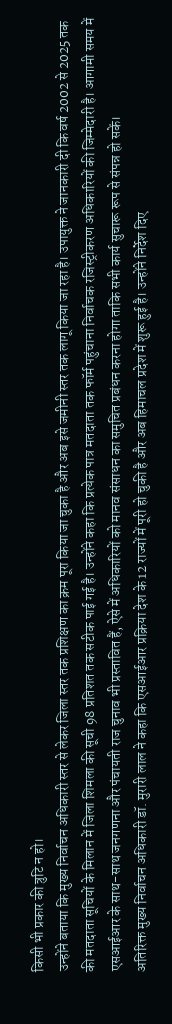किसी भी प्रकार की त्रुटि न हो।
उन्होंने बताया कि मुख्य निर्वाचन अधिकारी स्तर से लेकर जिला स्तर तक प्रशिक्षण का क्रम पूरा किया जा चुका है और अब इसे जमीनी स्तर तक लागू किया जा रहा है। उपायुक्त ने जानकारी दी कि वर्ष 2002 से 2025 तक की मतदाता सूचियों के मिलान में जिला शिमला की सूची 98 प्रतिशत तक सटीक पाई गई है। उन्होंने कहा कि प्रत्येक पात्र मतदाता तक फॉर्म पहुंचाना निर्वाचक रजिस्ट्रीकरण अधिकारियों की जिम्मेदारी है। आगामी समय में एसआईआर के साथ-साथ जनगणना और पंचायती राज चुनाव भी प्रस्तावित हैं, ऐसे में अधिकारियों को मानव संसाधन का समुचित प्रबंधन करना होगा ताकि सभी कार्य सुचारू रूप से संपन्न हो सकें।
अतिरिक्त मुख्य निर्वाचन अधिकारी डॉ. मुरारी लाल ने कहा कि एसआईआर प्रक्रिया देश के 12 राज्यों में पूरी हो चुकी है और अब हिमाचल प्रदेश में शुरू हुई है। उन्होंने निर्देश दिए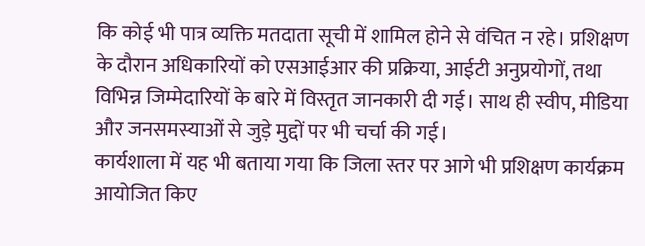कि कोई भी पात्र व्यक्ति मतदाता सूची में शामिल होने से वंचित न रहे। प्रशिक्षण के दौरान अधिकारियों को एसआईआर की प्रक्रिया, आईटी अनुप्रयोगों, तथा विभिन्न जिम्मेदारियों के बारे में विस्तृत जानकारी दी गई। साथ ही स्वीप, मीडिया और जनसमस्याओं से जुड़े मुद्दों पर भी चर्चा की गई।
कार्यशाला में यह भी बताया गया कि जिला स्तर पर आगे भी प्रशिक्षण कार्यक्रम आयोजित किए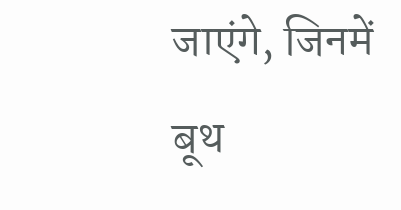जाएंगे, जिनमें बूथ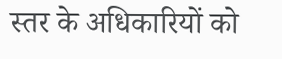स्तर के अधिकारियों को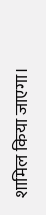शामिल किया जाएगा।